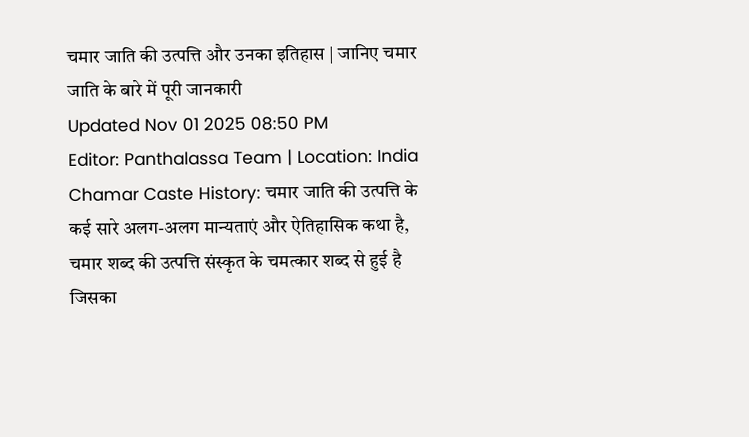चमार जाति की उत्पत्ति और उनका इतिहास | जानिए चमार जाति के बारे में पूरी जानकारी
Updated Nov 01 2025 08:50 PM
Editor: Panthalassa Team | Location: India
Chamar Caste History: चमार जाति की उत्पत्ति के कई सारे अलग-अलग मान्यताएं और ऐतिहासिक कथा है, चमार शब्द की उत्पत्ति संस्कृत के चमत्कार शब्द से हुई है जिसका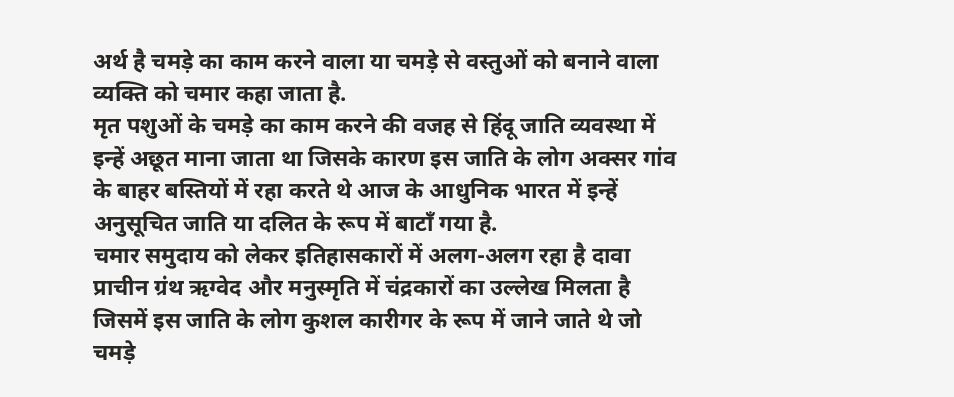अर्थ है चमड़े का काम करने वाला या चमड़े से वस्तुओं को बनाने वाला व्यक्ति को चमार कहा जाता है.
मृत पशुओं के चमड़े का काम करने की वजह से हिंदू जाति व्यवस्था में इन्हें अछूत माना जाता था जिसके कारण इस जाति के लोग अक्सर गांव के बाहर बस्तियों में रहा करते थे आज के आधुनिक भारत में इन्हें अनुसूचित जाति या दलित के रूप में बाटाँ गया है.
चमार समुदाय को लेकर इतिहासकारों में अलग-अलग रहा है दावा
प्राचीन ग्रंथ ऋग्वेद और मनुस्मृति में चंद्रकारों का उल्लेख मिलता है जिसमें इस जाति के लोग कुशल कारीगर के रूप में जाने जाते थे जो चमड़े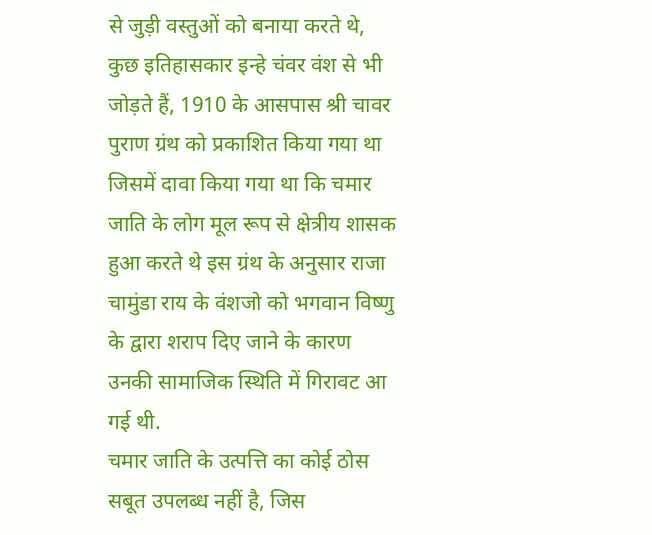से जुड़ी वस्तुओं को बनाया करते थे, कुछ इतिहासकार इन्हे चंवर वंश से भी जोड़ते हैं, 1910 के आसपास श्री चावर पुराण ग्रंथ को प्रकाशित किया गया था जिसमें दावा किया गया था कि चमार जाति के लोग मूल रूप से क्षेत्रीय शासक हुआ करते थे इस ग्रंथ के अनुसार राजा चामुंडा राय के वंशजो को भगवान विष्णु के द्वारा शराप दिए जाने के कारण उनकी सामाजिक स्थिति में गिरावट आ गई थी.
चमार जाति के उत्पत्ति का कोई ठोस सबूत उपलब्ध नहीं है, जिस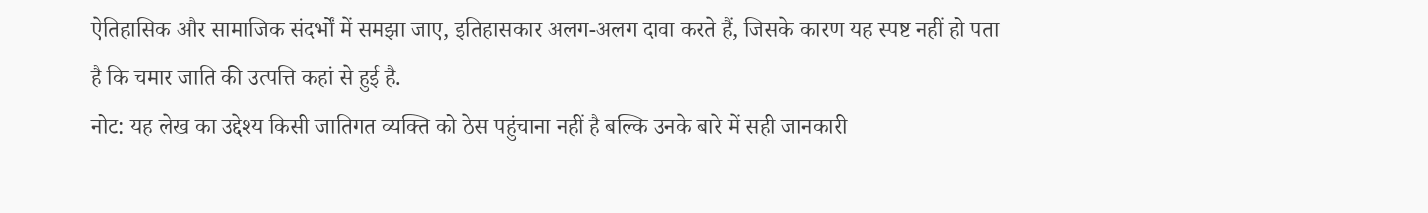ऐतिहासिक और सामाजिक संदर्भों में समझा जाए, इतिहासकार अलग-अलग दावा करते हैं, जिसके कारण यह स्पष्ट नहीं हो पता है कि चमार जाति की उत्पत्ति कहां से हुई है.
नोट: यह लेख का उद्देश्य किसी जातिगत व्यक्ति को ठेस पहुंचाना नहीं है बल्कि उनके बारे में सही जानकारी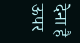देना है ऊपर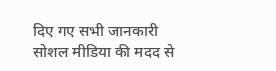दिए गए सभी जानकारी सोशल मीडिया की मदद से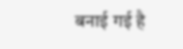बनाई गई है